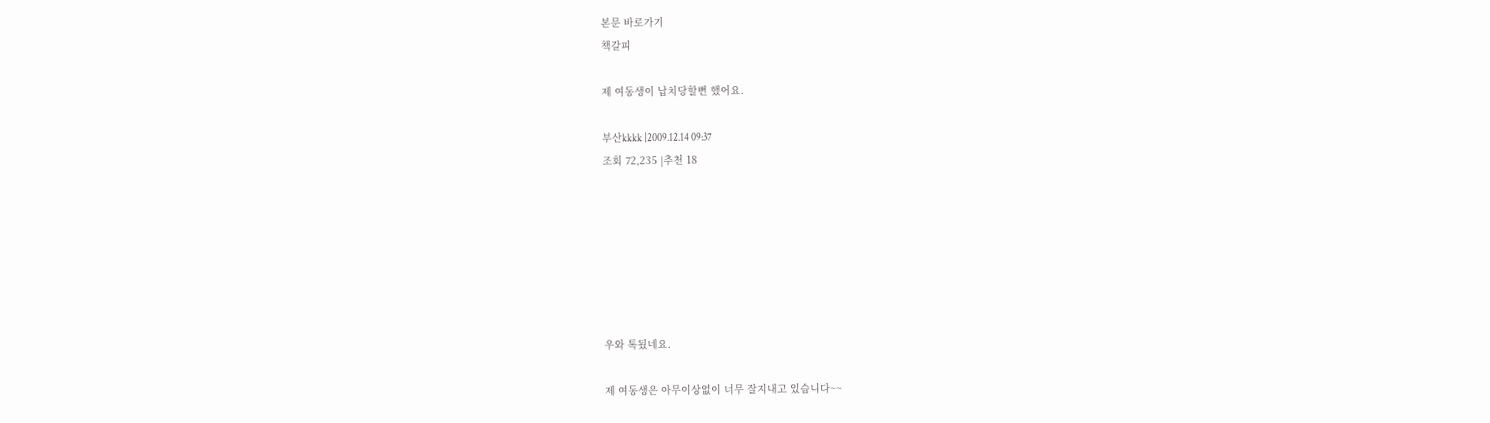본문 바로가기
책갈피

제 여동생이 납치당할뻔 했어요.

부산kkkk |2009.12.14 09:37
조회 72,235 |추천 18







우와 톡됬네요.

제 여동생은 아무이상없이 너무 잘지내고 있습니다~~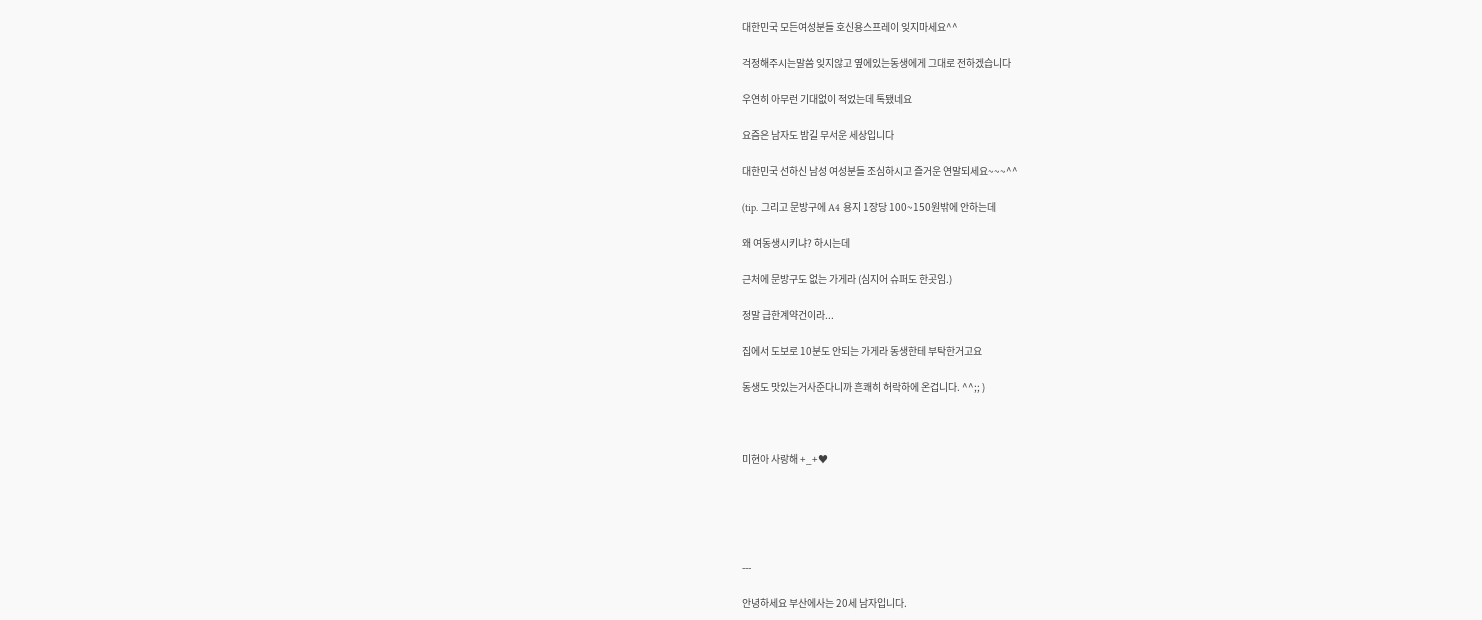대한민국 모든여성분들 호신용스프레이 잊지마세요^^

걱정해주시는말씀 잊지않고 옆에있는동생에게 그대로 전하겠습니다

우연히 아무런 기대없이 적었는데 톡됐네요

요즘은 남자도 밤길 무서운 세상입니다

대한민국 선하신 남성 여성분들 조심하시고 즐거운 연말되세요~~~^^

(tip. 그리고 문방구에 A4 용지 1장당 100~150원밖에 안하는데

왜 여동생시키냐? 하시는데

근처에 문방구도 없는 가게라 (심지어 슈퍼도 한곳임.)

정말 급한계약건이라...

집에서 도보로 10분도 안되는 가게라 동생한테 부탁한거고요

동생도 맛있는거사준다니까 흔쾌히 허락하에 온겁니다. ^^;; )



미현아 사랑해 +_+♥





---

안녕하세요 부산에사는 20세 남자입니다.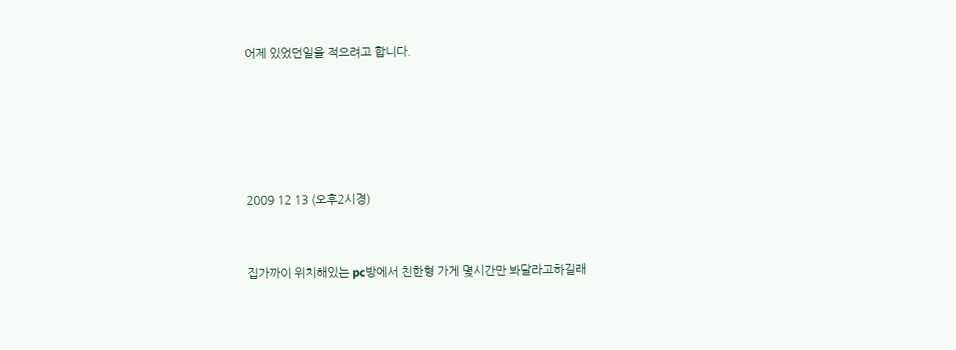어제 있었던일을 적으려고 합니다.







2009 12 13 (오후2시경)



집가까이 위치해있는 pc방에서 친한형 가게 몇시간만 봐달라고하길래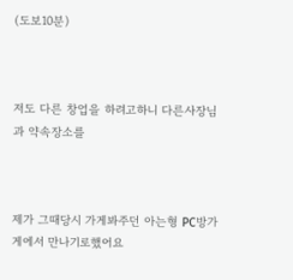(도보10분)



저도 다른 창업을 하려고하니 다른사장님과 약속장소를



제가 그때당시 가게봐주던 아는형 PC방가게에서 만나기로했어요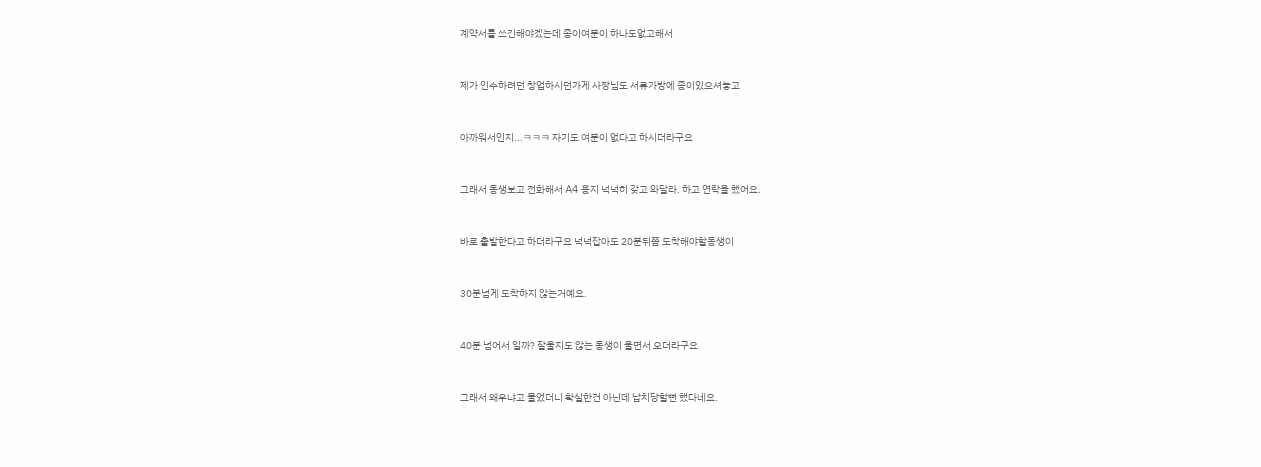계약서를 쓰긴해야겠는데 종이여분이 하나도없고해서



제가 인수하려던 창업하시던가게 사장님도 서류가방에 종이있으셔놓고



아까워서인지...ㅋㅋㅋ 자기도 여분이 없다고 하시더라구요



그래서 동생보고 전화해서 A4 용지 넉넉히 갖고 와달라. 하고 연락을 했어요.



바로 출발한다고 하더라구요 넉넉잡아도 20분뒤쯤 도착해야할동생이



30분넘게 도착하지 않는거예요.



40분 넘어서 일까? 잘울지도 않는 동생이 울면서 오더라구요



그래서 왜우냐고 물었더니 확실한건 아닌데 납치당할뻔 했다네요.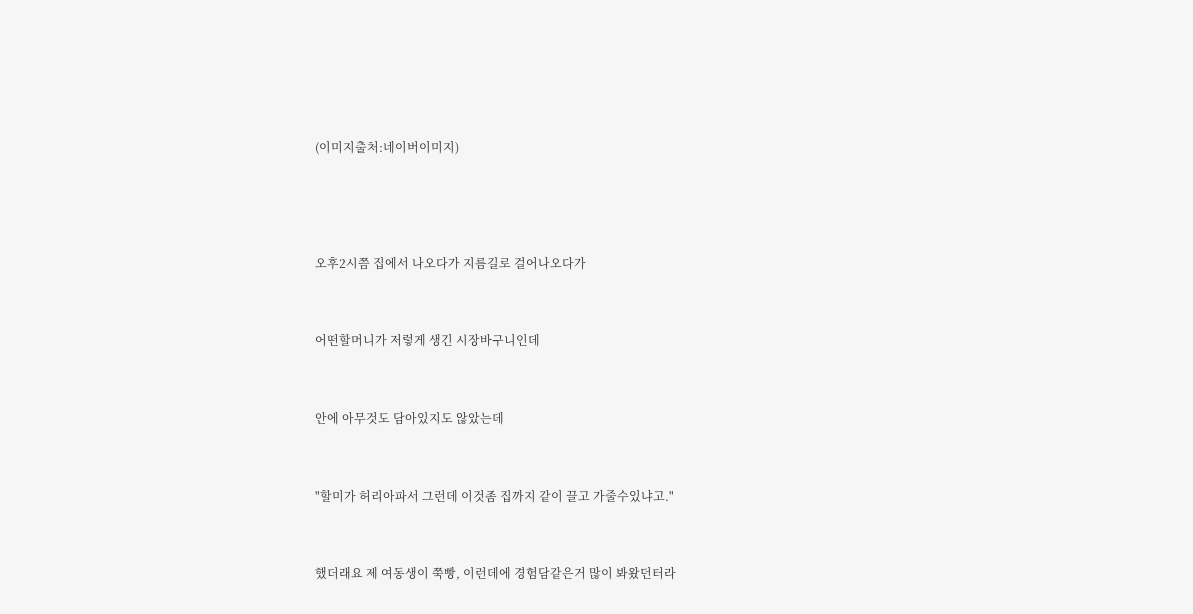(이미지출처:네이버이미지)





오후2시쯤 집에서 나오다가 지름길로 걸어나오다가



어떤할머니가 저렇게 생긴 시장바구니인데



안에 아무것도 담아있지도 않았는데



"할미가 허리아파서 그런데 이것좀 집까지 같이 끌고 가줄수있냐고."



했더래요 제 여동생이 쭉빵, 이런데에 경험담같은거 많이 봐왔던터라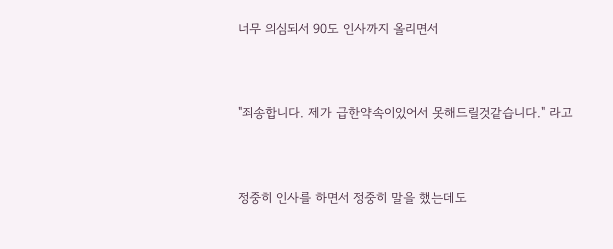너무 의심되서 90도 인사까지 올리면서



"죄송합니다. 제가 급한약속이있어서 못해드릴것같습니다." 라고



정중히 인사를 하면서 정중히 말을 했는데도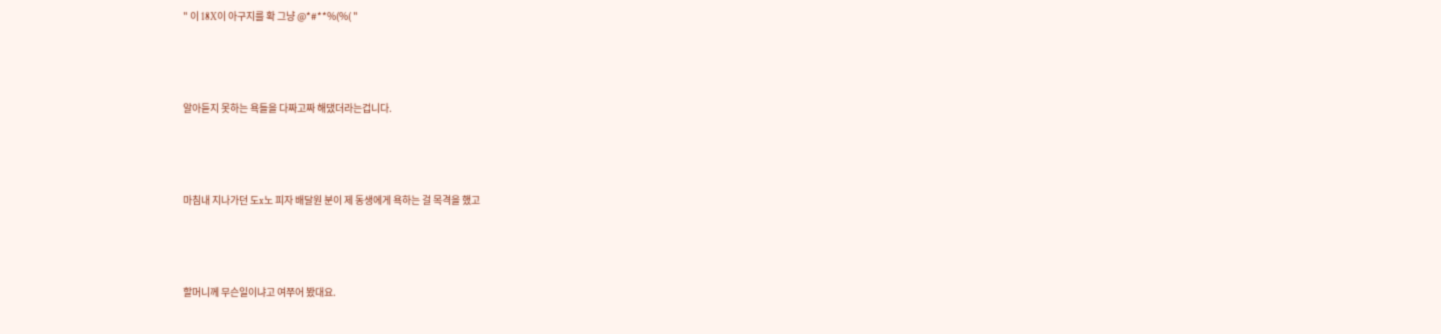" 이 18X이 아구지를 확 그냥 @*#**%(%( "



알아듣지 못하는 욕들을 다짜고짜 해댔더라는겁니다.



마침내 지나가던 도x노 피자 배달원 분이 제 동생에게 욕하는 걸 목격을 했고



할머니께 무슨일이냐고 여쭈어 봤대요.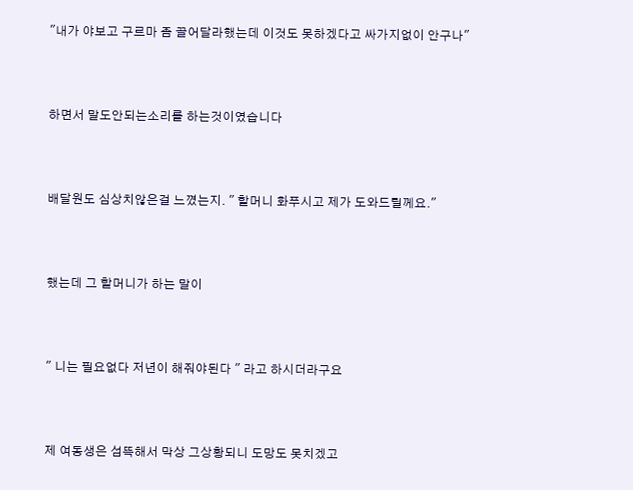"내가 야보고 구르마 좀 끌어달라했는데 이것도 못하겠다고 싸가지없이 안구나"



하면서 말도안되는소리를 하는것이였습니다



배달원도 심상치않은걸 느꼈는지. " 할머니 화푸시고 제가 도와드릴께요."



했는데 그 할머니가 하는 말이



" 니는 필요없다 저년이 해줘야된다 " 라고 하시더라구요



제 여동생은 섬뜩해서 막상 그상황되니 도망도 못치겠고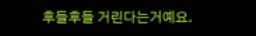후들후들 거린다는거예요.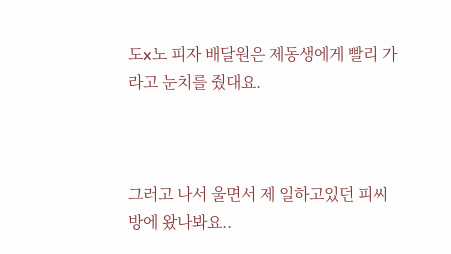도x노 피자 배달원은 제동생에게 빨리 가라고 눈치를 줬대요.



그러고 나서 울면서 제 일하고있던 피씨방에 왔나봐요..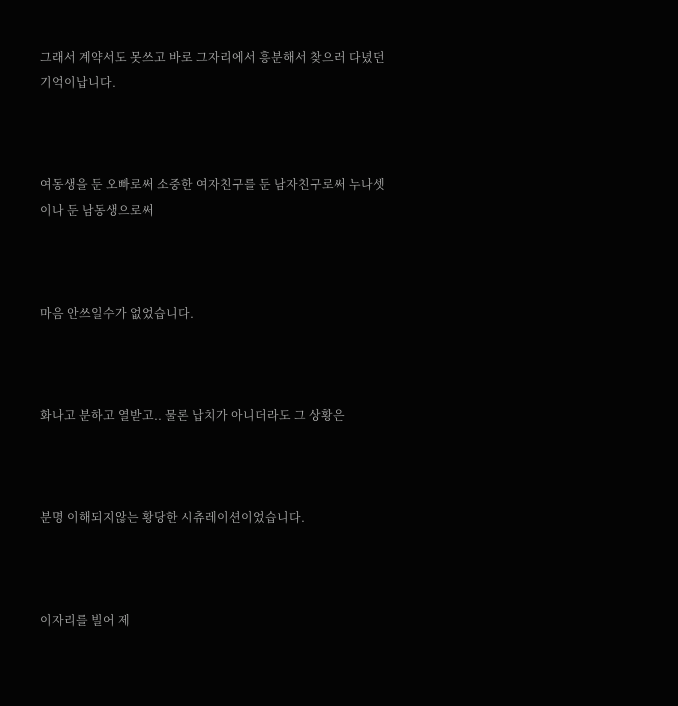그래서 계약서도 못쓰고 바로 그자리에서 흥분해서 찾으러 다녔던 기억이납니다.



여동생을 둔 오빠로써 소중한 여자친구를 둔 남자친구로써 누나셋이나 둔 남동생으로써



마음 안쓰일수가 없었습니다.



화나고 분하고 열받고.. 물론 납치가 아니더라도 그 상황은



분명 이해되지않는 황당한 시츄레이션이었습니다.



이자리를 빌어 제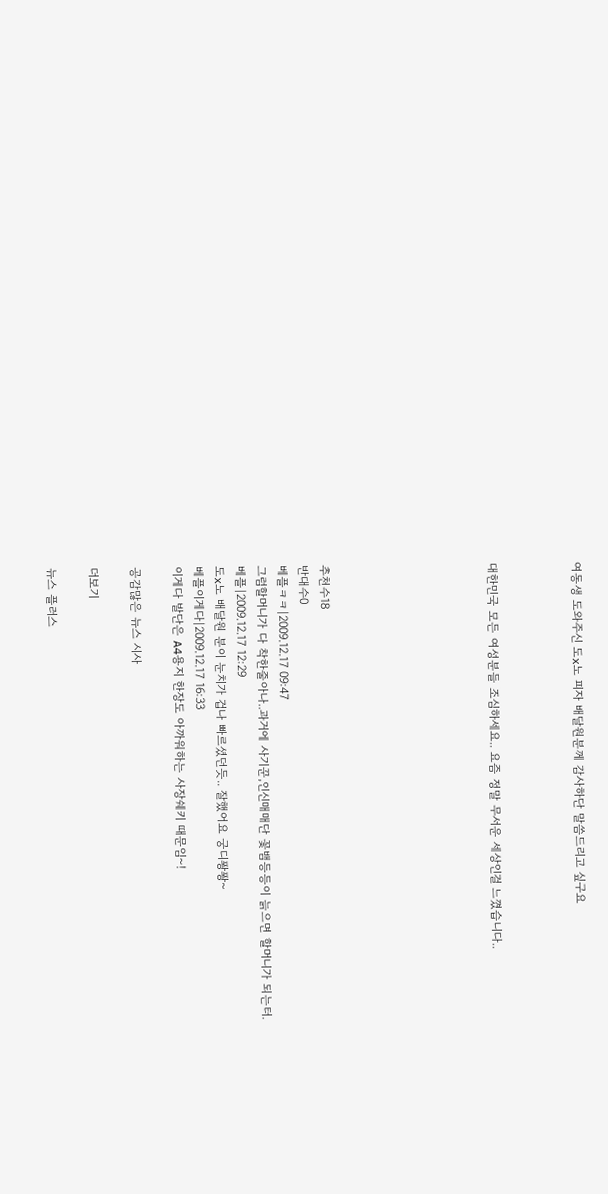여동생 도와주신 도x노 피자 배달원분께 감사하단 말씀드리고 싶구요



대한민국 모든 여성분들 조심하세요.. 요즘 정말 무서운 세상인걸 느꼈습니다..







추천수18
반대수0
베플ㅋㅋ|2009.12.17 09:47
그럼할머니가 다 착한줄아나..과거에 사기꾼,인신매매단 꽃뱀등등이 늙으면 할머니가 되는터.
베플|2009.12.17 12:29
도x노 배달원 분이 눈치가 겁나 빠르셨던듯.. 잘했어요 궁디퐝퐝~
베플이게다|2009.12.17 16:33
이게다 발단은 A4용지 한장도 아까워하는 사장쉐키 때문임~!

공감많은 뉴스 시사

더보기

뉴스 플러스